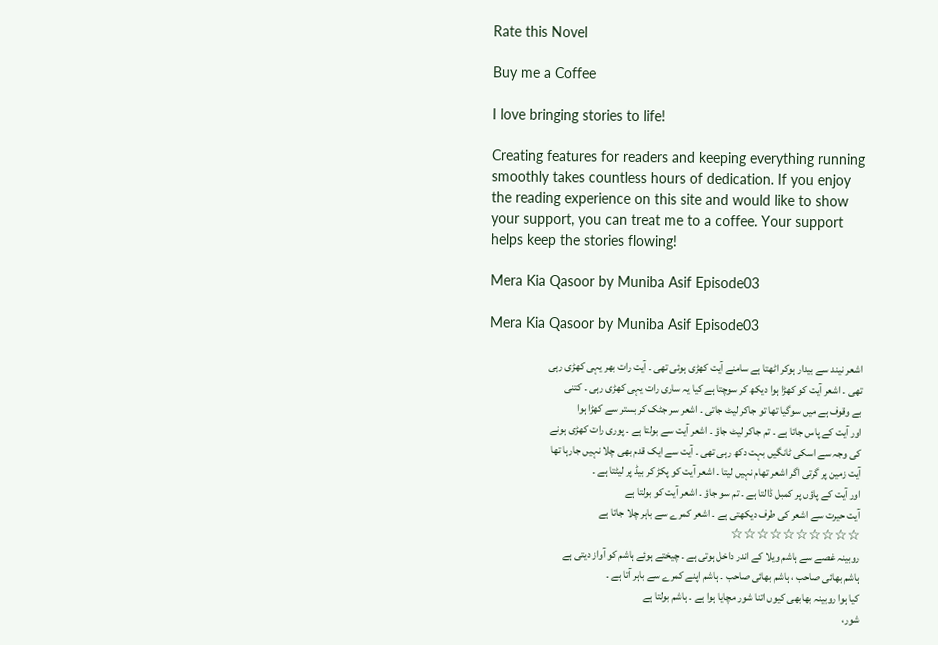Rate this Novel

Buy me a Coffee

I love bringing stories to life!

Creating features for readers and keeping everything running smoothly takes countless hours of dedication. If you enjoy the reading experience on this site and would like to show your support, you can treat me to a coffee. Your support helps keep the stories flowing!

Mera Kia Qasoor by Muniba Asif Episode03

Mera Kia Qasoor by Muniba Asif Episode03

اشعر نیند سے بیدار ہوکر اٹھتا ہے سامنے آیت کھڑی ہوئی تھی ۔ آیت رات بھر یہی کھڑی رہی
تھی ۔ اشعر آیت کو کھڑا ہوا دیکھ کر سوچتا ہے کیا یہ ساری رات یہی کھڑی رہی ۔ کتنی
بے وقوف ہے میں سوگیا تھا تو جاکر لیٹ جاتی ۔ اشعر سر جٹک کر بستر سے کھڑا ہوا
اور آیت کے پاس جاتا ہے ۔ تم جاکر لیٹ جاؤ ۔ اشعر آیت سے بولتا ہے ۔ پوری رات کھڑی ہونے
کی وجہ سے اسکی ٹانگیں بہت دکھ رہی تھی ۔ آیت سے ایک قدم بھی چلا نہیں جارہا تھا
آیت زمین پر گرتی اگر اشعر تھام نہیں لیتا ۔ اشعر آیت کو پکڑ کر بیڈ پر لیٹتا ہے ۔
اور آیت کے پاؤں پر کمبل ڈالتا ہے ۔ تم سو جاؤ ۔ اشعر آیت کو بولتا ہے
آیت حیرت سے اشعر کی طرف دیکھتی ہے ۔ اشعر کمرے سے باہر چلا جاتا ہے
☆☆☆☆☆☆☆☆☆☆
روبینہ غصے سے ہاشم ویلا کے اندر داخل ہوتی ہے ۔ چیختے ہوئے ہاشم کو آواز دیتی ہے
ہاشم بھائی صاحب ، ہاشم بھائی صاحب ۔ ہاشم اپنے کمرے سے باہر آتا ہے ۔
کیا ہوا روبینہ بھابھی کیوں اتنا شور مچایا ہوا ہے ۔ ہاشم بولتا ہے
شور،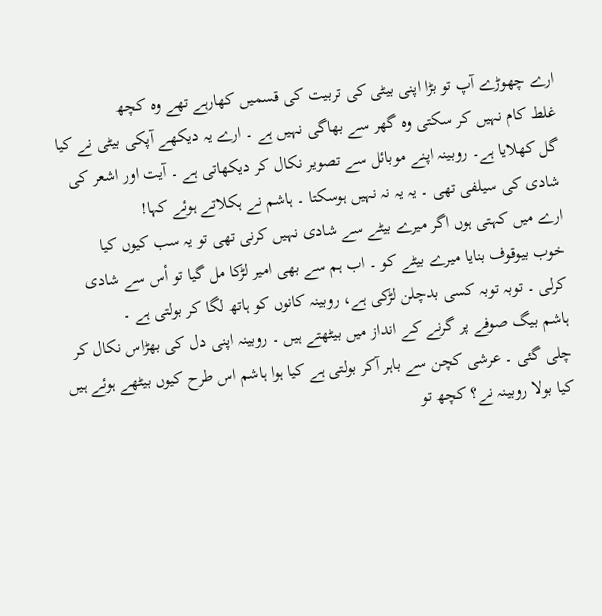ارے چھوڑے آپ تو بڑا اپنی بیٹی کی تربیت کی قسمیں کھارہے تھے وہ کچھ
غلط کام نہیں کر سکتی وہ گھر سے بھاگی نہیں ہے ۔ ارے یہ دیکھے آپکی بیٹی نے کیا
گل کھلایا ہے۔ روبینہ اپنے موبائل سے تصویر نکال کر دیکھاتی ہے ۔ آیت اور اشعر کی
شادی کی سیلفی تھی ۔ یہ یہ نہ نہیں ہوسکتا ۔ ہاشم نے ہکلاتے ہوئے کہا!
ارے میں کہتی ہوں اگر میرے بیٹے سے شادی نہیں کرنی تھی تو یہ سب کیوں کیا
خوب بیوقوف بنایا میرے بیٹے کو ۔ اب ہم سے بھی امیر لڑکا مل گیا تو أس سے شادی
کرلی ۔ توبہ توبہ کسی بدچلن لڑکی ہے، روبینہ کانوں کو ہاتھ لگا کر بولتی ہے ۔
ہاشم بیگ صوفے پر گرنے کے انداز میں بیٹھتے ہیں ۔ روبینہ اپنی دل کی بھڑاس نکال کر
چلی گئی ۔ عرشی کچن سے باہر آکر بولتی ہے کیا ہوا ہاشم اس طرح کیوں بیٹھے ہوئے ہیں
کیا بولا روبینہ نے؟ کچھ تو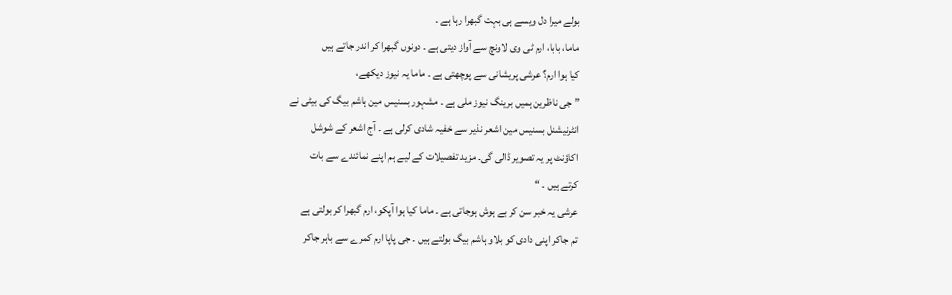بولے میرا دل ویسے ہی بہت گبھرا رہا ہے ۔
ماما، بابا، ارم ٹی وی لاونچ سے آواز دیتی ہے ۔ دونوں گبھرا کر اندر جاتے ہیں
کیا ہوا ارم؟ عرشی پریشانی سے پوچھتی ہے ۔ ماما یہ نیوز دیکھے،
” جی ناظرین ہمیں برینگ نیوز ملی ہے ۔ مشہور بسنیس مین ہاشم بیگ کی بیٹی نے
انٹرنیشنل بسنیس مین اشعر نذیر سے خفیہ شادی کرلی ہے ۔ آج اشعر کے شوشل
اکاؤنٹ پر یہ تصویر ڈالی گی۔ مزید تفصیلات کے لیے ہم اپنے نمائندے سے بات
کرتے ہیں ۔ “
عرشی یہ خبر سن کر بے ہوش ہوجاتی ہے ۔ ماما کیا ہوا آپکو، ارم گبھرا کر بولتی ہے
تم جاکر اپنی دادی کو بلاو ہاشم بیگ بولتے ہیں ۔ جی پاپا ارم کمرے سے باہر جاکر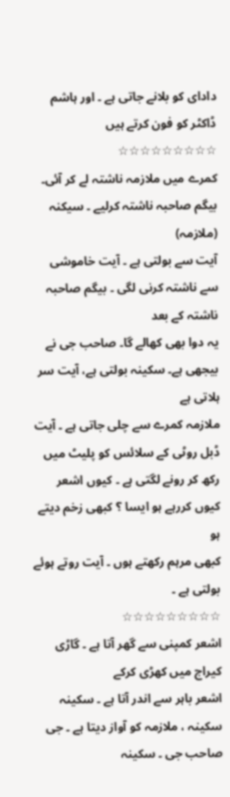دادای کو بلانے جاتی ہے ۔ اور ہاشم ڈاکٹر کو فون کرتے ہیں
☆☆☆☆☆☆☆☆☆
کمرے میں ملازمہ ناشتہ لے کر آئی۔ بیگم صاحبہ ناشتہ کرلیے ۔ سیکنہ (ملازمہ)
آیت سے بولتی ہے ۔ آیت خاموشی سے ناشتہ کرنی لگی ۔ بیگم صاحبہ ناشتہ کے بعد
یہ دوا بھی کھالے گا۔ صاحب جی نے بیجھی ہے۔ سکینہ بولتی ہے، آیت سر ہلاتی ہے
ملازمہ کمرے سے چلی جاتی ہے ۔ آیت ڈبل روٹی کے سلائس کو پلیٹ میں
رکھ کر رونے لگتی ہے ۔ کیوں اشعر کیوں کررہے ہو ایسا ؟ کبھی زخم دیتے ہو
کبھی مرہم رکھتے ہوں ۔ آیت روتے ہوئے بولتی ہے ۔
☆☆☆☆☆☆☆☆☆
اشعر کمپنی سے گھر آتا ہے ۔ گاڑی کیراج میں کھڑی کرکے
اشعر باہر سے اندر آتا ہے ۔ سکینہ سکینہ ، ملازمہ کو آواز دیتا ہے ۔ جی صاحب جی ۔ سکینہ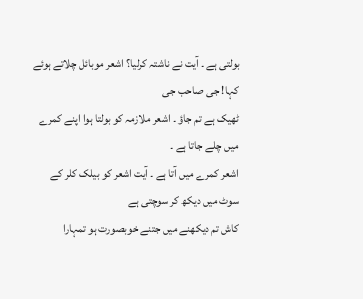بولتی ہے ۔ آیت نے ناشتہ کرلیا؟ اشعر موبائل چلاتے ہوئے کہا! جی صاحب جی
ٹھیک ہے تم جاؤ ۔ اشعر ملازمہ کو بولتا ہوا اپنے کمرے میں چلے جاتا ہے ۔
اشعر کمرے میں آتا ہے ۔ آیت اشعر کو بیلک کلر کے سوٹ میں دیکھ کر سوچتی ہے
کاش تم دیکھنے میں جتنے خوبصورت ہو تمہارا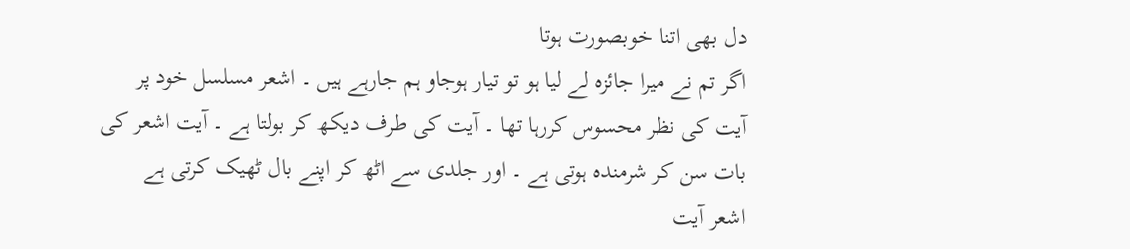دل بھی اتنا خوبصورت ہوتا
اگر تم نے میرا جائزہ لے لیا ہو تو تیار ہوجاو ہم جارہے ہیں ۔ اشعر مسلسل خود پر
آیت کی نظر محسوس کررہا تھا ۔ آیت کی طرف دیکھ کر بولتا ہے ۔ آیت اشعر کی
بات سن کر شرمندہ ہوتی ہے ۔ اور جلدی سے اٹھ کر اپنے بال ٹھیک کرتی ہے
اشعر آیت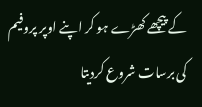کے پیچھے کھڑے ہو کر اپنے اوپر پروفیم کی برسات شروع کردیتا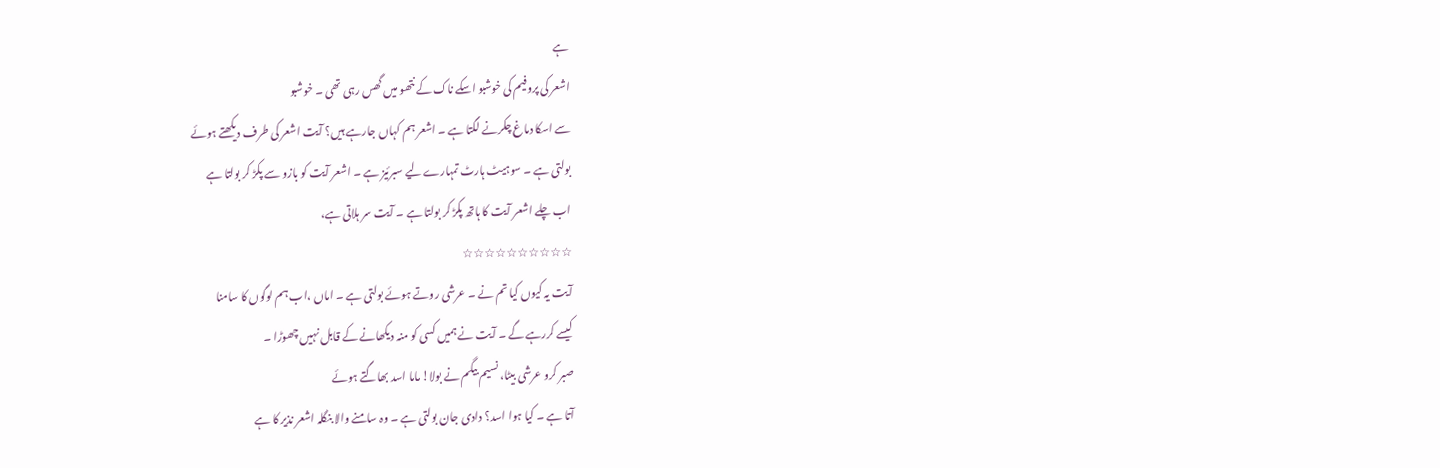ہے
اشعر کی پروفیم کی خوشبو اسکے ناک کے نتھو میں گھس رہی تھی ۔ خوشبو
سے اسکا دماغ چکرنے لگتا ہے ۔ اشعر ہم کہاں جارہے ہیں؟ آیت اشعر کی طرف دیکھتے ہوئے
بولتی ہے ۔ سوہیٹ ہارٹ تمہارے لیے سبرئیز ہے ۔ اشعر آیت کو بازو سے پکڑ کر بولتا ہے
اب چلے اشعر آیت کا ہاتھ پکڑ کر بولتا ہے ۔ آیت سر ہلاتی ہے،
☆☆☆☆☆☆☆☆☆☆
آیت یہ کیوں کیا تم نے ۔ عرشی روتے ہوئے بولتی ہے ۔ اماں ،اب ہم لوگوں کا سامنا
کیسے کررہے گے ۔ آیت نے ہمیں کسی کو منہ دیکھانے کے قابل نہیں چھوڑا ۔
صبر کرو عرشی بیٹا، نسیم بیگم نے بولا! ماما اسد بھاگتے ہوئے
آتا ہے ۔ کیا ہوا اسد؟ دادی جان بولتی ہے ۔ وہ سامنے والا بنگلہ اشعر نذیر کا ہے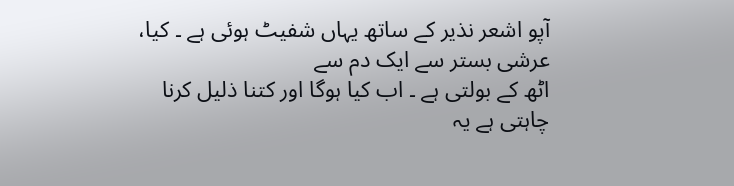آپو اشعر نذیر کے ساتھ یہاں شفیٹ ہوئی ہے ۔ کیا، عرشی بستر سے ایک دم سے
اٹھ کے بولتی ہے ۔ اب کیا ہوگا اور کتنا ذلیل کرنا چاہتی ہے یہ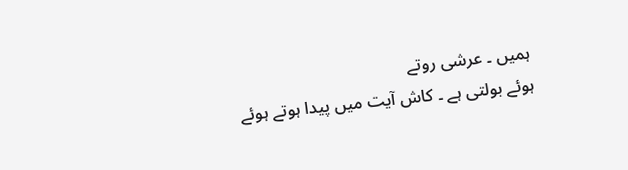ہمیں ۔ عرشی روتے
ہوئے بولتی ہے ۔ کاش آیت میں پیدا ہوتے ہوئے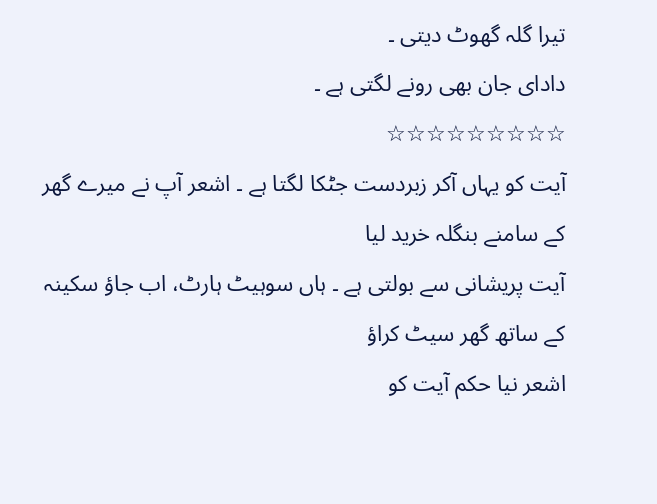تیرا گلہ گھوٹ دیتی ۔
دادای جان بھی رونے لگتی ہے ۔
☆☆☆☆☆☆☆☆☆
آیت کو یہاں آکر زبردست جٹکا لگتا ہے ۔ اشعر آپ نے میرے گھر کے سامنے بنگلہ خرید لیا
آیت پریشانی سے بولتی ہے ۔ ہاں سوہیٹ ہارٹ، اب جاؤ سکینہ کے ساتھ گھر سیٹ کراؤ
اشعر نیا حکم آیت کو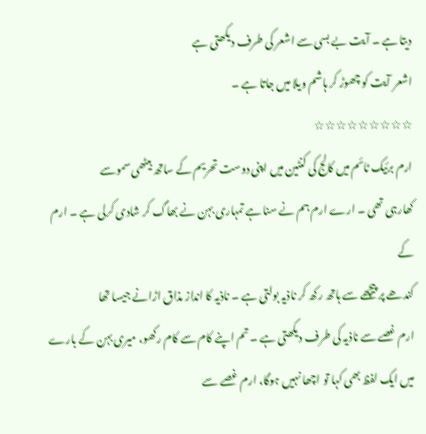دیتا ہے ۔ آیت بے بسی سے اشعر کی طرف دیکھتی ہے
اشعر آیت کو چھوڑ کر ہاشم ویلا میں جاتا ہے ۔
☆☆☆☆☆☆☆☆☆
ارم برئیک ٹائم میں کالج کی کنٹین میں اپنی دوست تحریم کے ساتھ بیٹھی سموسے
کھارہی تھی ۔ ارے ارم ہم نے سنا ہے تمہاری بہن نے بھاگ کر شادی کرلی ہے ۔ ارم کے
کندھے پر پیچھے سے ہاتھ رکھ کر ناذیہ بولتی ہے ۔ ناذیہ کا انداز مذاق اڑانے جیسا تھا
ارم غصے سے ناذیہ کی طرف دیکھتی ہے ۔ تم اپنے کام سے کام رکھو، میری بہن کے بارے
میں ایک لفظ بھی کہا تو اچھا نہیں ہوگا، ارم غصے سے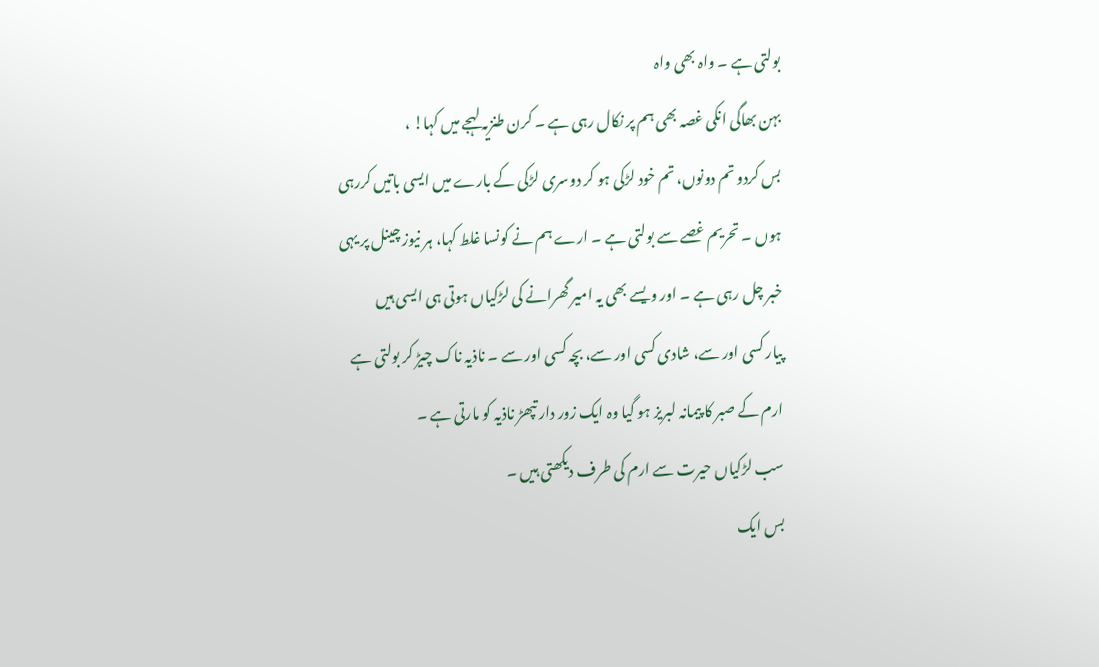بولتی ہے ۔ واہ بھی واہ
بہن بھاگی انکی غصہ بھی ہم پر نکال رہی ہے ۔ کرن طنزیہ لہجے میں کہا! ،
بس کردو تم دونوں، تم خود لڑکی ہو کر دوسری لڑکی کے بارے میں ایسی باتیں کررہی
ہوں ۔ تحریم غصے سے بولتی ہے ۔ ارے ہم نے کونسا غلط کہا، ہر نیوز چینل پر یہی
خبر چل رہی ہے ۔ اور ویسے بھی یہ امیر گھرانے کی لڑکیاں ہوتی ہی ایسی ہیں
پیار کسی اور سے، شادی کسی اور سے، بچہ کسی اور سے ۔ ناذیہ ناک چیڑ کر بولتی ہے
ارم کے صبر کا پیمانہ لبریز ہو گیا وہ ایک زور دار تپھڑ ناذیہ کو مارتی ہے ۔
سب لڑکیاں حیرت سے ارم کی طرف دیکھتی ہیں ۔
بس ایک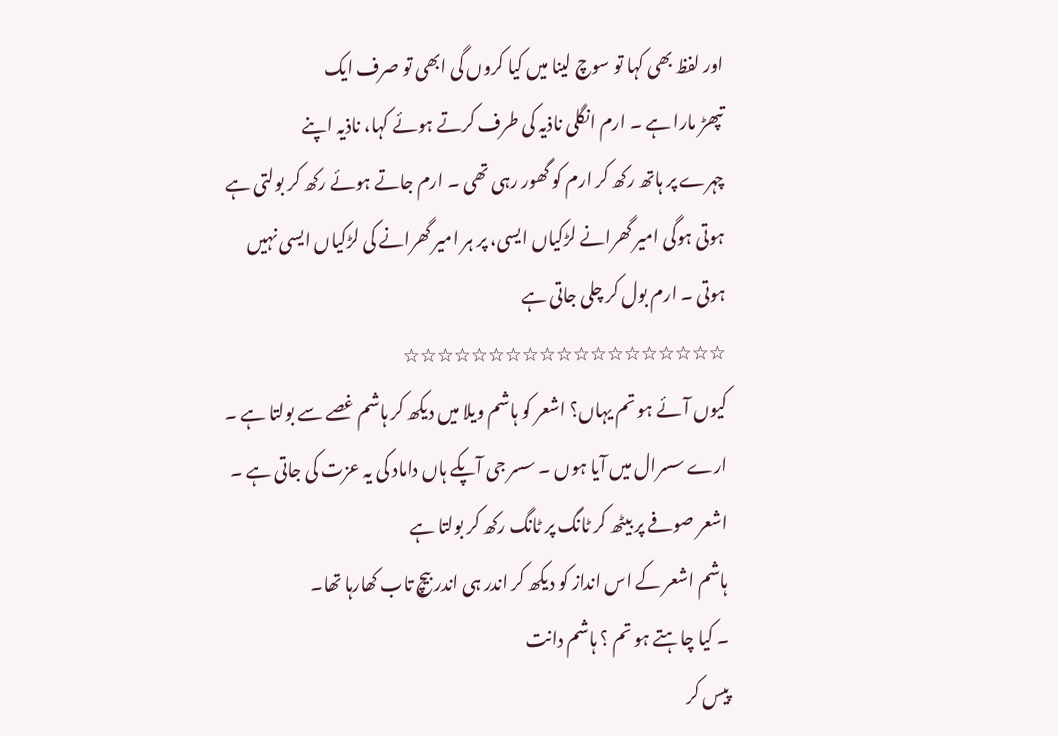اور لفظ بھی کہا تو سوچ لینا میں کیا کروں گی ابھی تو صرف ایک
تپھڑ مارا ہے ۔ ارم انگلی ناذیہ کی طرف کرتے ہوئے کہا، ناذیہ اپنے
چہرے پر ہاتھ رکھ کر ارم کو گھور رہی تھی ۔ ارم جاتے ہوئے رکھ کر بولتی ہے
ہوتی ہوگی امیر گھرانے لڑکیاں ایسی، پر ہر امیر گھرانے کی لڑکیاں ایسی نہیں
ہوتی ۔ ارم بول کر چلی جاتی ہے
☆☆☆☆☆☆☆☆☆☆☆☆☆☆☆☆☆☆☆
کیوں آئے ہو تم یہاں؟ اشعر کو ہاشم ویلا میں دیکھ کر ہاشم غصے سے بولتا ہے ۔
ارے سسرال میں آیا ہوں ۔ سسر جی آپکے ہاں داماد کی یہ عزت کی جاتی ہے ۔
اشعر صوفے پر بیٹھ کر ٹانگ پر ٹانگ رکھ کر بولتا ہے
ہاشم اشعر کے اس انداز کو دیکھ کر اندر ہی اندر بیچ تاب کھارہا تھا۔
۔ کیا چاہتے ہو تم ؟ ہاشم دانت
پیس کر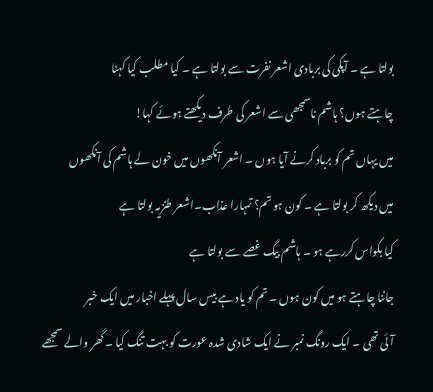بولتا ہے ۔ آپکی کی بربادی اشعر نفرت سے بولتا ہے ۔ کیا مطلب کیا کہنا
چاہتے ہوں؟ ہاشم ناسمجھی سے اشعر کی طرف دیکھتے ہوئے کہا!
میں یہاں تم کو برباد کرنے آیا ہوں ۔ اشعر آنکھوں میں خون لے ہاشم کی آنکھوں
میں دیکھ کر بولتا ہے ۔ کون ہو تم؟ تمہارا عذاب۔اشعر طنزیہ بولتا ہے
کیا بکواس کررہے ہو ۔ ہاشم بیگ غصے سے بولتا ہے
جاننا چاہتے ہو میں کون ہوں ۔ تم کو یاد ہے بیس سال پہلے اخبار میں ایک خبر
آئی تھی ۔ ایک رونگ نمبر نے ایک شادی شدہ عورت کو بہت تنگ کیا ۔ گھر والے سمجھے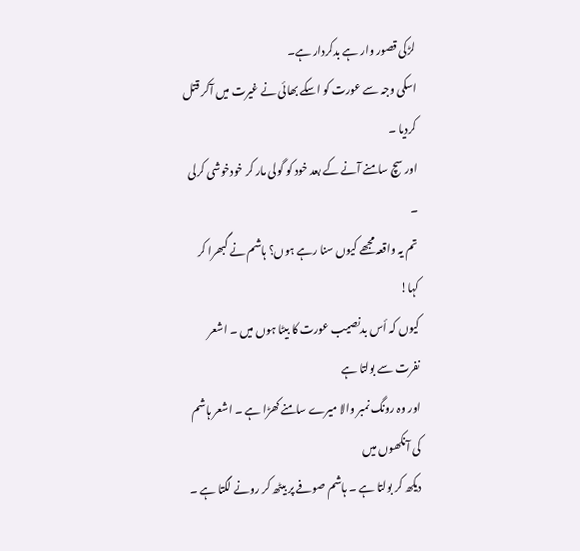لڑکی قصور وار ہے بدکردار ہے۔
اسکی وجہ سے عورت کو اسکے بھائی نے غیرت میں آکر قتل کردیا ۔
اور سچ سامنے آنے کے بعد خود کو گولی مار کر خودخوشی کرلی ۔
تم یہ واقعہ مجھے کیوں سنا رہے ہوں؟ ہاشم نے گبھرا کر کہا!
کیوں کہ أس بدنصیب عورت کا بیٹا ہوں میں ۔ اشعر نفرت سے بولتا ہے
اور وہ رونگ نمبر والا میرے سامنے کھڑا ہے ۔ اشعر ہاشم کی آنکھوں میں
دیکھ کر بولتا ہے ۔ ہاشم صوفے پر بیٹھ کر رونے لگتا ہے ۔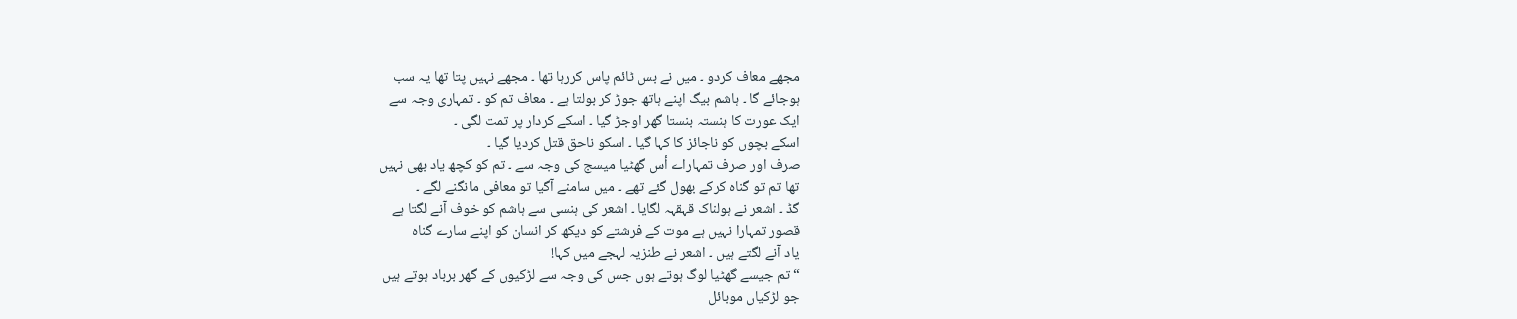مجھے معاف کردو ۔ میں نے بس ٹائم پاس کررہا تھا ۔ مجھے نہیں پتا تھا یہ سب
ہوجائے گا ۔ ہاشم بیگ اپنے ہاتھ جوڑ کر بولتا ہے ۔ معاف تم کو ۔ تمہاری وجہ سے
ایک عورت کا ہنستہ بنستا گھر اوجڑ گیا ۔ اسکے کردار پر تمت لگی ۔
اسکے بچوں کو ناجائز کا کہا گیا ۔ اسکو ناحق قتل کردیا گیا ۔
صرف اور صرف تمہاراے أس گھٹیا میسج کی وجہ سے ۔ تم کو کچھ یاد بھی نہیں
تھا تم تو گناہ کرکے بھول گئے تھے ۔ میں سامنے آگیا تو معافی مانگنے لگے ۔
گڈ ۔ اشعر نے ہولناک قہقہہ لگایا ۔ اشعر کی ہنسی سے ہاشم کو خوف آنے لگتا ہے
قصور تمہارا نہیں ہے موت کے فرشتے کو دیکھ کر انسان کو اپنے سارے گناہ
یاد آنے لگتے ہیں ۔ اشعر نے طنزیہ لہجے میں کہا!
“تم جیسے گھٹیا لوگ ہوتے ہوں جس کی وجہ سے لڑکیوں کے گھر برباد ہوتے ہیں
جو لڑکیاں موبائل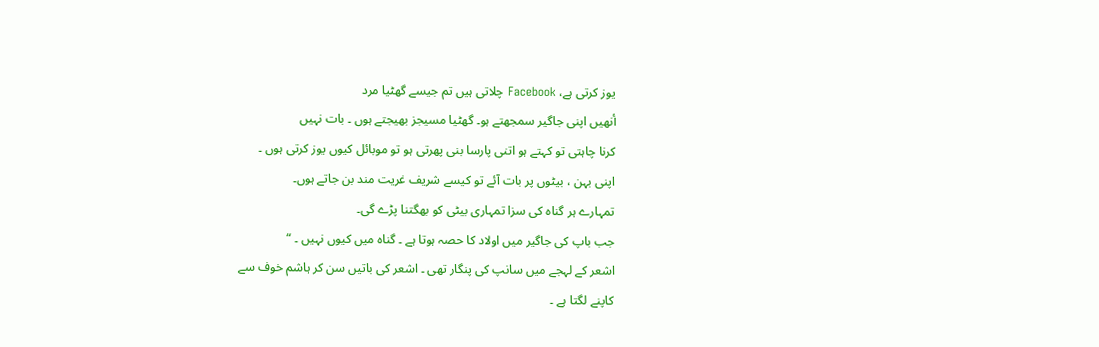یوز کرتی ہے، Facebook چلاتی ہیں تم جیسے گھٹیا مرد
أنھیں اپنی جاگیر سمجھتے ہو۔ گھٹیا مسیجز بھیجتے ہوں ۔ بات نہیں
کرنا چاہتی تو کہتے ہو اتنی پارسا بنی پھرتی ہو تو موبائل کیوں یوز کرتی ہوں ۔
اپنی بہن ، بیٹوں پر بات آئے تو کیسے شریف غریت مند بن جاتے ہوں۔
تمہارے ہر گناہ کی سزا تمہاری بیٹی کو بھگتنا پڑے گی۔
جب باپ کی جاگیر میں اولاد کا حصہ ہوتا ہے ۔ گناہ میں کیوں نہیں ۔ “
اشعر کے لہجے میں سانپ کی پنگار تھی ۔ اشعر کی باتیں سن کر ہاشم خوف سے
کاپنے لگتا ہے ۔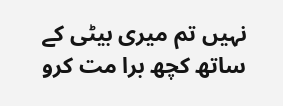نہیں تم میری بیٹی کے ساتھ کچھ برا مت کرو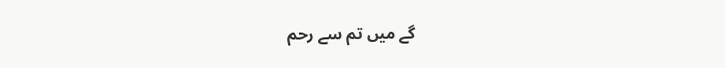گے میں تم سے رحم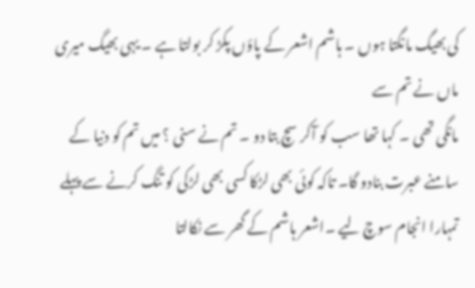کی بھیگ مانگتا ہوں ۔ ہاشم اشعر کے پاؤں پکڑ کر بولتا ہے ۔ یہی بھیگ میری ماں نے تم سے
مانگی تھی ۔ کہا تھا سب کو آکر سچ بتا دو ۔ تم نے سنی ؟ میں تم کو دنیا کے
سامنے عبرت بنادو گا۔ تاکہ کوئی بھی لڑکا کسی بھی لڑکی کو تنگ کرنے سے پہلے
تمہارا انجام سوچ لیے ۔اشعر ہاشم کے گھر سے نکالتا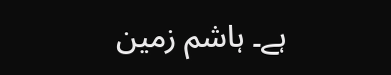ہے۔ ہاشم زمین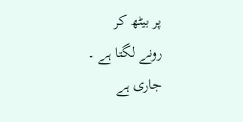پر بیٹھ کر
رونے لگتا ہے ۔
جاری ہے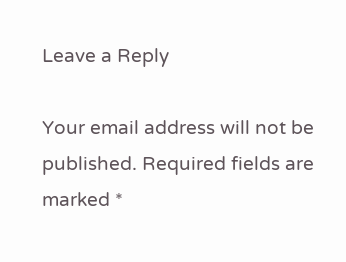Leave a Reply

Your email address will not be published. Required fields are marked *